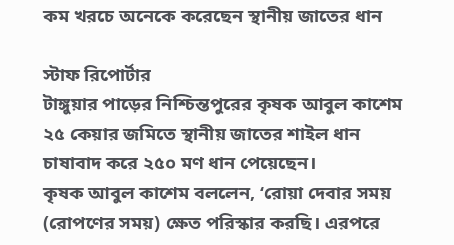কম খরচে অনেকে করেছেন স্থানীয় জাতের ধান

স্টাফ রিপোর্টার
টাঙ্গুয়ার পাড়ের নিশ্চিন্তপুরের কৃষক আবুল কাশেম ২৫ কেয়ার জমিতে স্থানীয় জাতের শাইল ধান চাষাবাদ করে ২৫০ মণ ধান পেয়েছেন।
কৃষক আবুল কাশেম বললেন, ‘রোয়া দেবার সময় (রোপণের সময়) ক্ষেত পরিস্কার করছি। এরপরে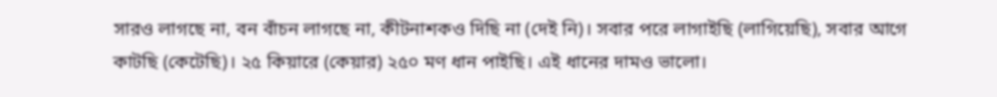সারও লাগছে না, বন বাঁচন লাগছে না, কীটনাশকও দিছি না (দেই নি)। সবার পরে লাগাইছি (লাগিয়েছি), সবার আগে কাটছি (কেটেছি)। ২৫ কিয়ারে (কেয়ার) ২৫০ মণ ধান পাইছি। এই ধানের দামও ভালো।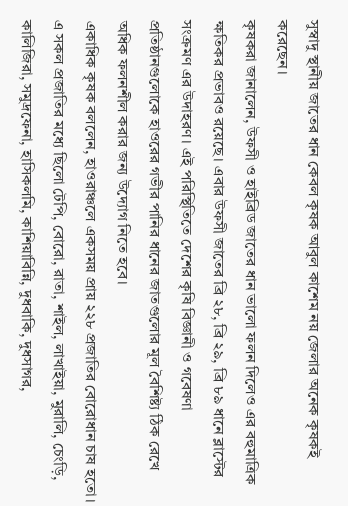সুস্বাদু স্থানীয় জাতের ধান কেবল কৃষক আবুল কাশেম নয় জেলার অনেক কৃষকই করেছেন।
কৃষকরা জানালেন, উফসী ও হাইব্রিড জাতের ধান ভালো ফলন দিলেও এর বহুমাত্রিক ক্ষতিকর প্রভাবও রয়েছে। এবার উফসী জাতের ব্রি ২৮, ব্রি ২৯, ব্রি ৮৯ ধানে ব্লাস্টের সংক্রমণ এর উদাহরণ। এই পরিস্থিতিতে দেশের কৃষি বিজ্ঞানী ও গবেষণা প্রতিষ্ঠানগুলোকে হাওরের গভীর পানির ধানের জাতগুলোর মূল বৈশিষ্ট্য ঠিক রেখে অধিক ফলনশীল করার জন্য উদ্যোগ নিতে হবে।
একাধিক কৃষক বললেন, হাওরাঞ্চলে একসময় প্রায় ২২৮ প্রজাতির বোরোধান চাষ হতো। এ সকল প্রজাতির মধ্যে ছিলো টেপি, বোরো, রাতা, শাইল, লাখাইয়া, মুরালি, চেংড়ি, কালিজিরা, সমুদ্রফেনা, হাসিকলমি, কাশিয়াবিন্নি, দুধবাকি, দুধসাগর,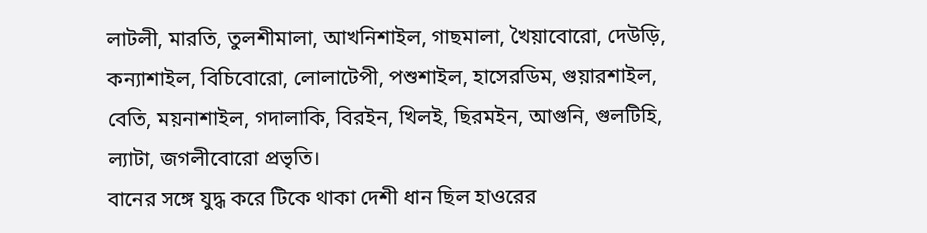লাটলী, মারতি, তুলশীমালা, আখনিশাইল, গাছমালা, খৈয়াবোরো, দেউড়ি, কন্যাশাইল, বিচিবোরো, লোলাটেপী, পশুশাইল, হাসেরডিম, গুয়ারশাইল, বেতি, ময়নাশাইল, গদালাকি, বিরইন, খিলই, ছিরমইন, আগুনি, গুলটিহি, ল্যাটা, জগলীবোরো প্রভৃতি।
বানের সঙ্গে যুদ্ধ করে টিকে থাকা দেশী ধান ছিল হাওরের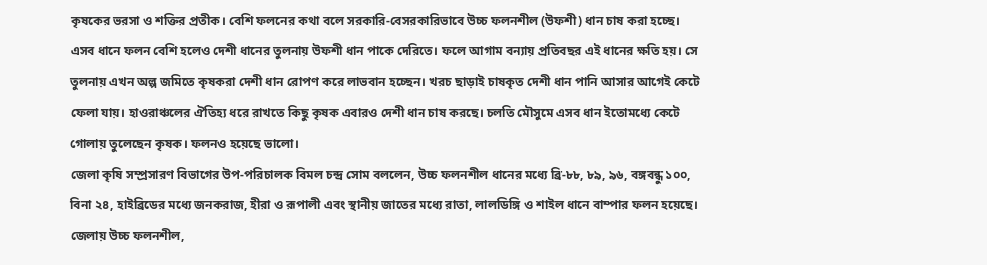কৃষকের ভরসা ও শক্তির প্রতীক। বেশি ফলনের কথা বলে সরকারি-বেসরকারিভাবে উচ্চ ফলনশীল (উফশী) ধান চাষ করা হচ্ছে। এসব ধানে ফলন বেশি হলেও দেশী ধানের তুলনায় উফশী ধান পাকে দেরিতে। ফলে আগাম বন্যায় প্রতিবছর এই ধানের ক্ষতি হয়। সে তুলনায় এখন অল্প জমিতে কৃষকরা দেশী ধান রোপণ করে লাভবান হচ্ছেন। খরচ ছাড়াই চাষকৃত দেশী ধান পানি আসার আগেই কেটে ফেলা যায়। হাওরাঞ্চলের ঐতিহ্য ধরে রাখতে কিছু কৃষক এবারও দেশী ধান চাষ করছে। চলতি মৌসুমে এসব ধান ইতোমধ্যে কেটে গোলায় তুলেছেন কৃষক। ফলনও হয়েছে ভালো।
জেলা কৃষি সম্প্রসারণ বিভাগের উপ-পরিচালক বিমল চন্দ্র সোম বললেন, উচ্চ ফলনশীল ধানের মধ্যে ব্রি-৮৮, ৮৯, ৯৬, বঙ্গবন্ধু ১০০, বিনা ২৪, হাইব্রিডের মধ্যে জনকরাজ, হীরা ও রূপালী এবং স্থানীয় জাতের মধ্যে রাতা, লালডিঙ্গি ও শাইল ধানে বাম্পার ফলন হয়েছে। জেলায় উচ্চ ফলনশীল,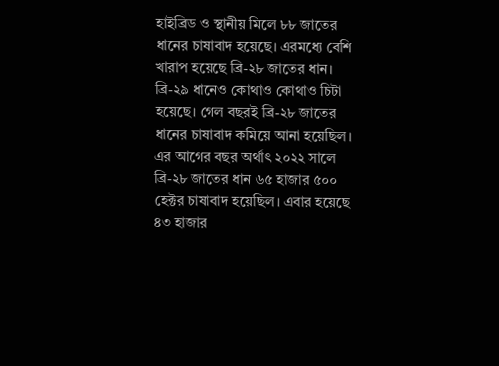হাইব্রিড ও স্থানীয় মিলে ৮৮ জাতের ধানের চাষাবাদ হয়েছে। এরমধ্যে বেশি খারাপ হয়েছে ব্রি-২৮ জাতের ধান। ব্রি-২৯ ধানেও কোথাও কোথাও চিটা হয়েছে। গেল বছরই ব্রি-২৮ জাতের ধানের চাষাবাদ কমিয়ে আনা হয়েছিল। এর আগের বছর অর্থাৎ ২০২২ সালে ব্রি-২৮ জাতের ধান ৬৫ হাজার ৫০০ হেক্টর চাষাবাদ হয়েছিল। এবার হয়েছে ৪৩ হাজার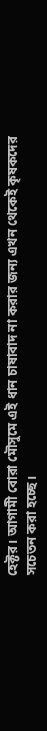হেক্টর। আগামী বোরা মৌসুমে এই ধান চাষাবাদ না করার জন্য এখন থেকেই কৃষকদের সচেতন করা হচ্ছে।